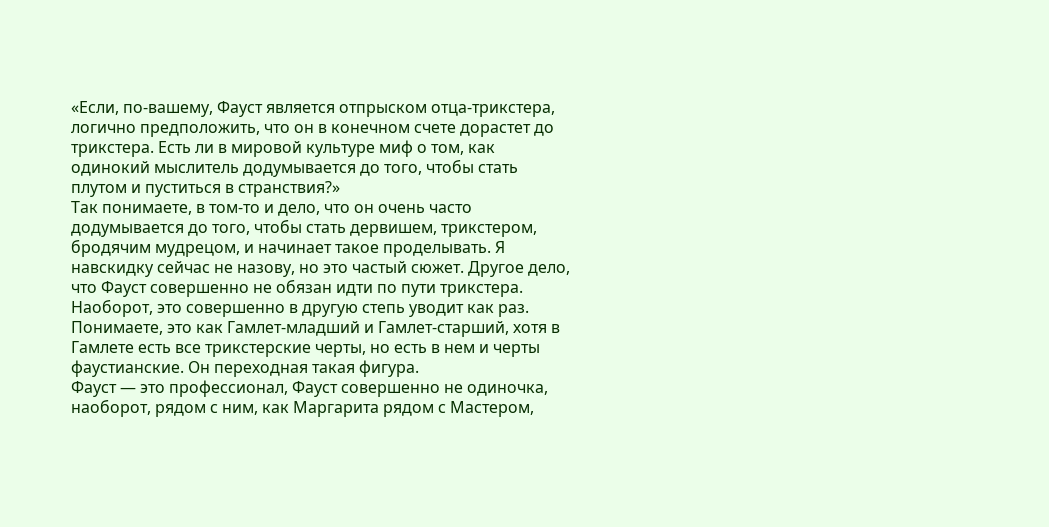«Если, по-вашему, Фауст является отпрыском отца-трикстера, логично предположить, что он в конечном счете дорастет до трикстера. Есть ли в мировой культуре миф о том, как одинокий мыслитель додумывается до того, чтобы стать плутом и пуститься в странствия?»
Так понимаете, в том-то и дело, что он очень часто додумывается до того, чтобы стать дервишем, трикстером, бродячим мудрецом, и начинает такое проделывать. Я навскидку сейчас не назову, но это частый сюжет. Другое дело, что Фауст совершенно не обязан идти по пути трикстера. Наоборот, это совершенно в другую степь уводит как раз. Понимаете, это как Гамлет-младший и Гамлет-старший, хотя в Гамлете есть все трикстерские черты, но есть в нем и черты фаустианские. Он переходная такая фигура.
Фауст — это профессионал, Фауст совершенно не одиночка, наоборот, рядом с ним, как Маргарита рядом с Мастером,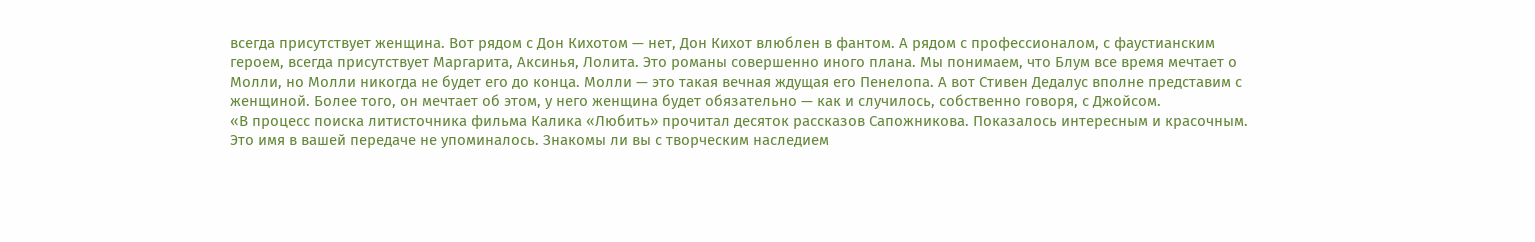всегда присутствует женщина. Вот рядом с Дон Кихотом — нет, Дон Кихот влюблен в фантом. А рядом с профессионалом, с фаустианским героем, всегда присутствует Маргарита, Аксинья, Лолита. Это романы совершенно иного плана. Мы понимаем, что Блум все время мечтает о Молли, но Молли никогда не будет его до конца. Молли — это такая вечная ждущая его Пенелопа. А вот Стивен Дедалус вполне представим с женщиной. Более того, он мечтает об этом, у него женщина будет обязательно — как и случилось, собственно говоря, с Джойсом.
«В процесс поиска литисточника фильма Калика «Любить» прочитал десяток рассказов Сапожникова. Показалось интересным и красочным. Это имя в вашей передаче не упоминалось. Знакомы ли вы с творческим наследием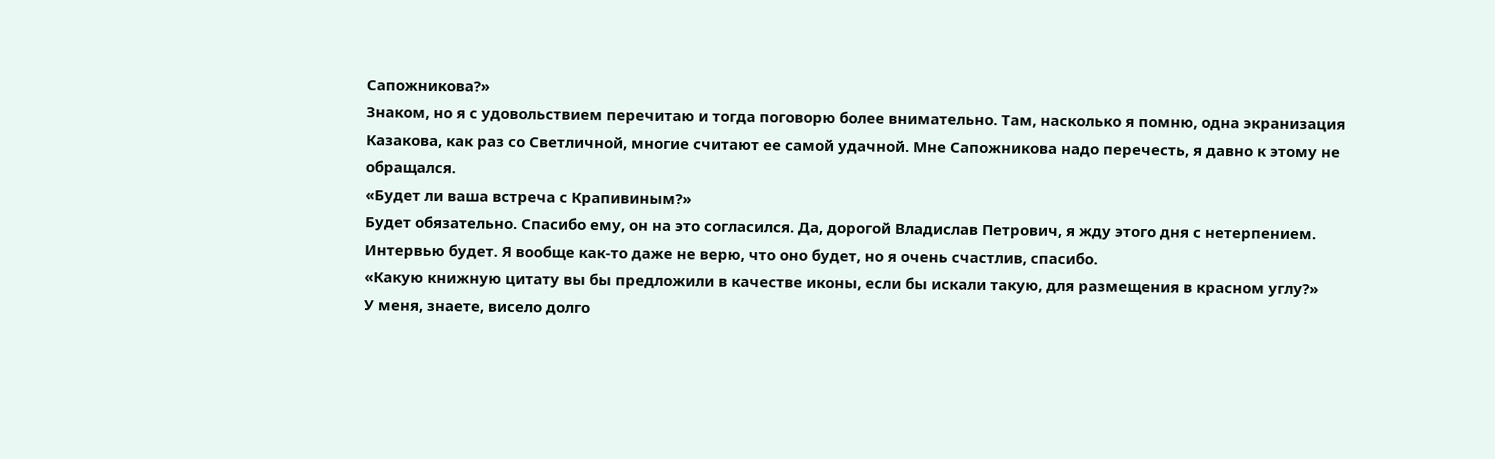Сапожникова?»
Знаком, но я с удовольствием перечитаю и тогда поговорю более внимательно. Там, насколько я помню, одна экранизация Казакова, как раз со Светличной, многие считают ее самой удачной. Мне Сапожникова надо перечесть, я давно к этому не обращался.
«Будет ли ваша встреча с Крапивиным?»
Будет обязательно. Спасибо ему, он на это согласился. Да, дорогой Владислав Петрович, я жду этого дня с нетерпением. Интервью будет. Я вообще как-то даже не верю, что оно будет, но я очень счастлив, спасибо.
«Какую книжную цитату вы бы предложили в качестве иконы, если бы искали такую, для размещения в красном углу?»
У меня, знаете, висело долго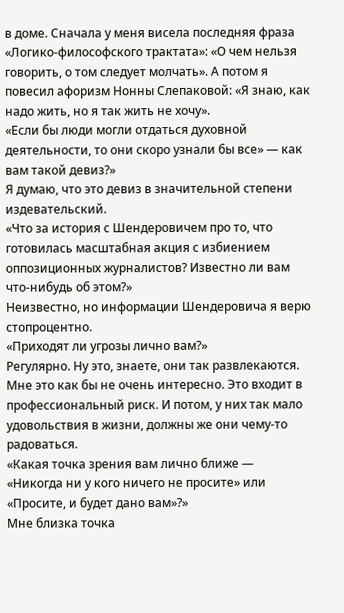в доме. Сначала у меня висела последняя фраза «Логико-философского трактата»: «О чем нельзя говорить, о том следует молчать». А потом я повесил афоризм Нонны Слепаковой: «Я знаю, как надо жить, но я так жить не хочу».
«Если бы люди могли отдаться духовной деятельности, то они скоро узнали бы все» — как вам такой девиз?»
Я думаю, что это девиз в значительной степени издевательский.
«Что за история с Шендеровичем про то, что готовилась масштабная акция с избиением оппозиционных журналистов? Известно ли вам что-нибудь об этом?»
Неизвестно, но информации Шендеровича я верю стопроцентно.
«Приходят ли угрозы лично вам?»
Регулярно. Ну это, знаете, они так развлекаются. Мне это как бы не очень интересно. Это входит в профессиональный риск. И потом, у них так мало удовольствия в жизни, должны же они чему-то радоваться.
«Какая точка зрения вам лично ближе — «Никогда ни у кого ничего не просите» или «Просите, и будет дано вам»?»
Мне близка точка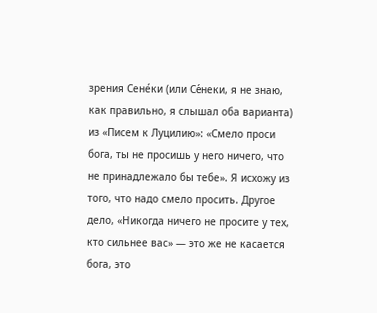зрения Сене́ки (или Се́неки, я не знаю, как правильно, я слышал оба варианта) из «Писем к Луцилию»: «Смело проси бога, ты не просишь у него ничего, что не принадлежало бы тебе». Я исхожу из того, что надо смело просить. Другое дело, «Никогда ничего не просите у тех, кто сильнее вас» — это же не касается бога, это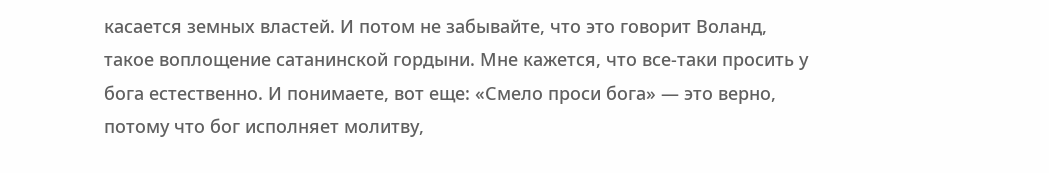касается земных властей. И потом не забывайте, что это говорит Воланд, такое воплощение сатанинской гордыни. Мне кажется, что все-таки просить у бога естественно. И понимаете, вот еще: «Смело проси бога» — это верно, потому что бог исполняет молитву,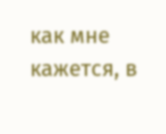как мне кажется, в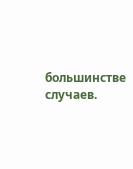большинстве случаев.